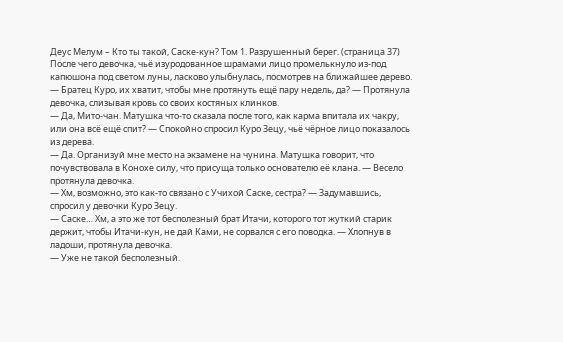Деус Мелум – Кто ты такой, Саске-кун? Том 1. Разрушенный берег. (страница 37)
После чего девочка, чьё изуродованное шрамами лицо промелькнуло из-под капюшона под светом луны, ласково улыбнулась, посмотрев на ближайшее дерево.
— Братец Куро, их хватит, чтобы мне протянуть ещё пару недель, да? — Протянула девочка, слизывая кровь со своих костяных клинков.
— Да, Мито-чан. Матушка что-то сказала после того, как карма впитала их чакру, или она всё ещё спит? — Спокойно спросил Куро Зецу, чьё чёрное лицо показалось из дерева.
— Да. Организуй мне место на экзамене на чунина. Матушка говорит, что почувствовала в Конохе силу, что присуща только основателю её клана. — Весело протянула девочка.
— Хм, возможно, это как-то связано с Учихой Саске, сестра? — Задумавшись, спросил у девочки Куро Зецу.
— Саске… Хм, а это же тот бесполезный брат Итачи, которого тот жуткий старик держит, чтобы Итачи-кун, не дай Ками, не сорвался с его поводка. — Хлопнув в ладоши, протянула девочка.
— Уже не такой бесполезный.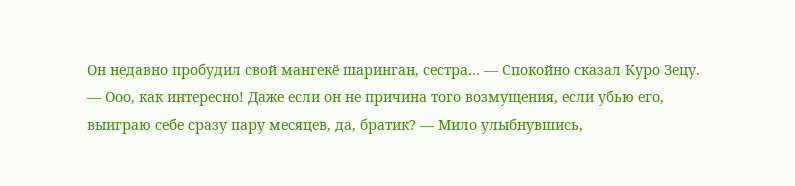Он недавно пробудил свой мангекё шаринган, сестра… — Спокойно сказал Куро Зецу.
— Ооо, как интересно! Даже если он не причина того возмущения, если убью его, выиграю себе сразу пару месяцев, да, братик? — Мило улыбнувшись,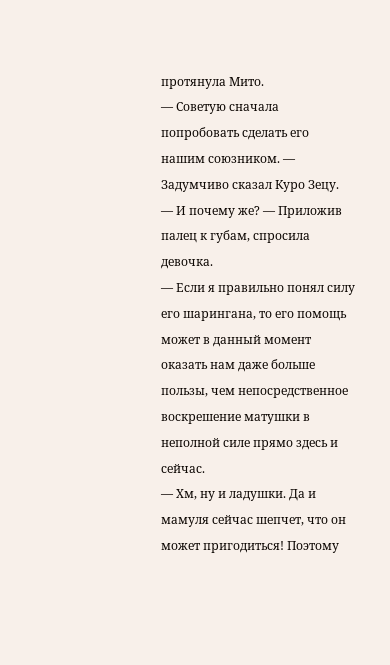протянула Мито.
— Советую сначала попробовать сделать его нашим союзником. — Задумчиво сказал Куро Зецу.
— И почему же? — Приложив палец к губам, спросила девочка.
— Если я правильно понял силу его шарингана, то его помощь может в данный момент оказать нам даже больше пользы, чем непосредственное воскрешение матушки в неполной силе прямо здесь и сейчас.
— Хм, ну и ладушки. Да и мамуля сейчас шепчет, что он может пригодиться! Поэтому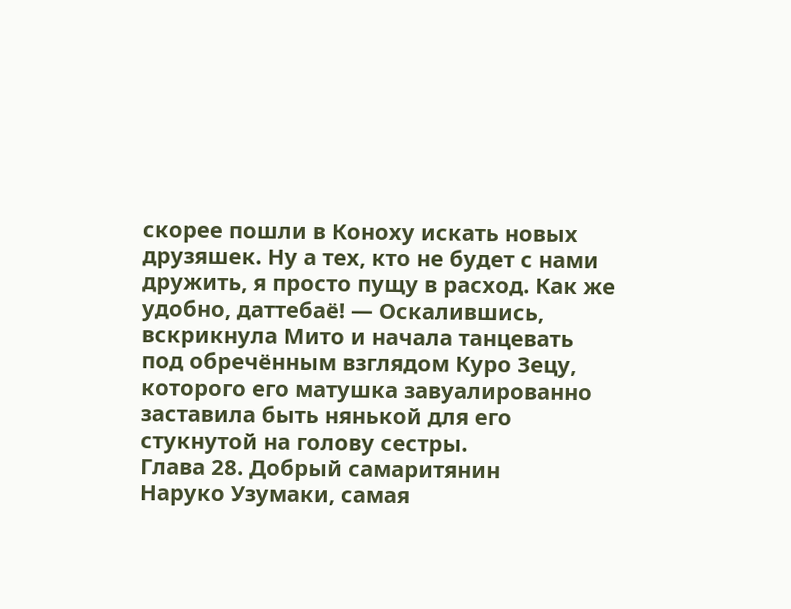скорее пошли в Коноху искать новых друзяшек. Ну а тех, кто не будет с нами дружить, я просто пущу в расход. Как же удобно, даттебаё! — Оскалившись, вскрикнула Мито и начала танцевать под обречённым взглядом Куро Зецу, которого его матушка завуалированно заставила быть нянькой для его стукнутой на голову сестры.
Глава 28. Добрый самаритянин
Наруко Узумаки, самая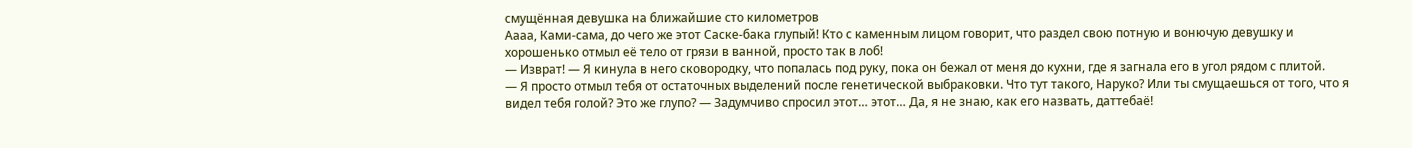смущённая девушка на ближайшие сто километров
Аааа, Ками-сама, до чего же этот Саске-бака глупый! Кто с каменным лицом говорит, что раздел свою потную и вонючую девушку и хорошенько отмыл её тело от грязи в ванной, просто так в лоб!
— Изврат! — Я кинула в него сковородку, что попалась под руку, пока он бежал от меня до кухни, где я загнала его в угол рядом с плитой.
— Я просто отмыл тебя от остаточных выделений после генетической выбраковки. Что тут такого, Наруко? Или ты смущаешься от того, что я видел тебя голой? Это же глупо? — Задумчиво спросил этот… этот… Да, я не знаю, как его назвать, даттебаё!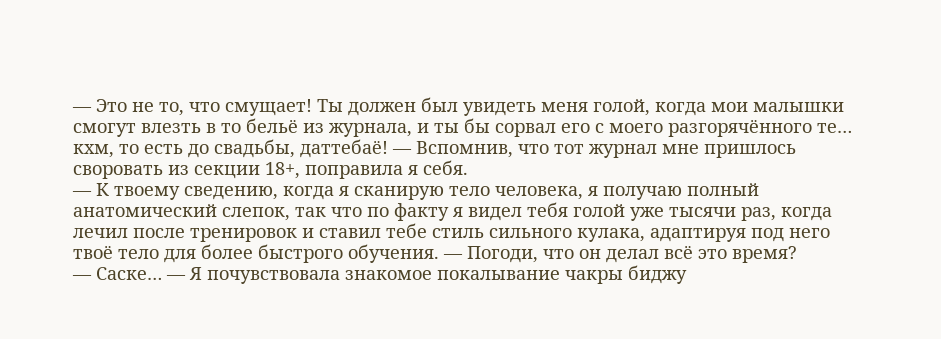— Это не то, что смущает! Ты должен был увидеть меня голой, когда мои малышки смогут влезть в то бельё из журнала, и ты бы сорвал его с моего разгорячённого те… кхм, то есть до свадьбы, даттебаё! — Вспомнив, что тот журнал мне пришлось своровать из секции 18+, поправила я себя.
— К твоему сведению, когда я сканирую тело человека, я получаю полный анатомический слепок, так что по факту я видел тебя голой уже тысячи раз, когда лечил после тренировок и ставил тебе стиль сильного кулака, адаптируя под него твоё тело для более быстрого обучения. — Погоди, что он делал всё это время?
— Саске… — Я почувствовала знакомое покалывание чакры биджу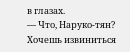в глазах.
— Что, Наруко-тян? Хочешь извиниться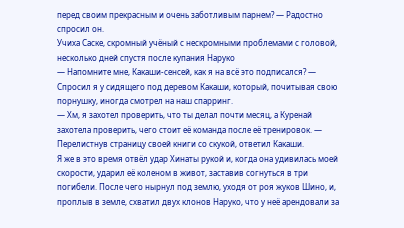перед своим прекрасным и очень заботливым парнем? — Радостно спросил он.
Учиха Саске, скромный учёный с нескромными проблемами с головой, несколько дней спустя после купания Наруко
— Напомните мне, Какаши-сенсей, как я на всё это подписался? — Спросил я у сидящего под деревом Какаши, который, почитывая свою порнушку, иногда смотрел на наш спарринг.
— Хм, я захотел проверить, что ты делал почти месяц, а Куренай захотела проверить, чего стоит её команда после её тренировок. — Перелистнув страницу своей книги со скукой, ответил Какаши.
Я же в это время отвёл удар Хинаты рукой и, когда она удивилась моей скорости, ударил её коленом в живот, заставив согнуться в три погибели. После чего нырнул под землю, уходя от роя жуков Шино, и, проплыв в земле, схватил двух клонов Наруко, что у неё арендовали за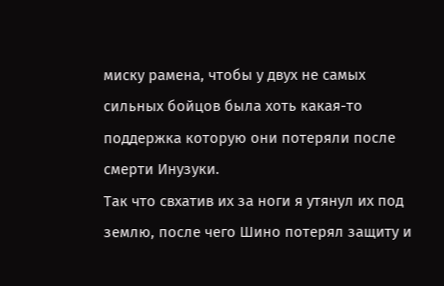миску рамена, чтобы у двух не самых сильных бойцов была хоть какая-то поддержка которую они потеряли после смерти Инузуки.
Так что свхатив их за ноги я утянул их под землю, после чего Шино потерял защиту и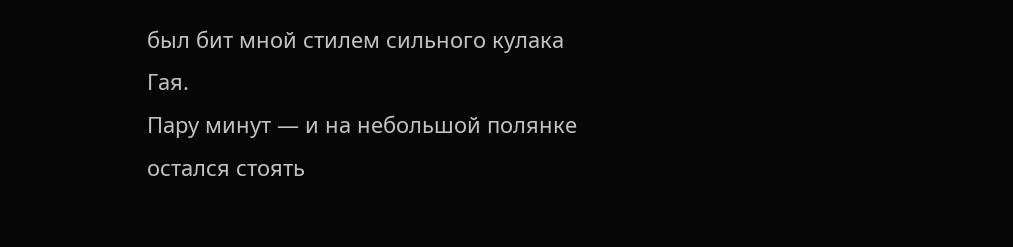был бит мной стилем сильного кулака Гая.
Пару минут — и на небольшой полянке остался стоять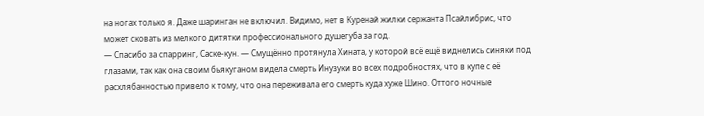на ногах только я. Даже шаринган не включил. Видимо, нет в Куренай жилки сержанта Псайлибрис, что может сковать из мелкого дитятки профессионального душегуба за год.
— Спасибо за спарринг, Саске-кун. — Смущённо протянула Хината, у которой всё ещё виднелись синяки под глазами, так как она своим бьякуганом видела смерть Инузуки во всех подробностях, что в купе с её расхлябанностью привело к тому, что она переживала его смерть куда хуже Шино. Оттого ночные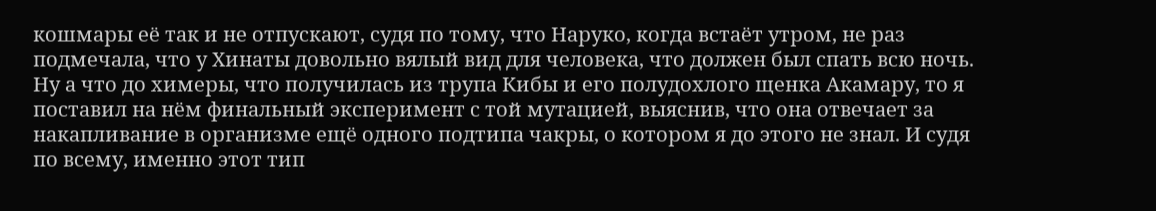кошмары её так и не отпускают, судя по тому, что Наруко, когда встаёт утром, не раз подмечала, что у Хинаты довольно вялый вид для человека, что должен был спать всю ночь.
Ну а что до химеры, что получилась из трупа Кибы и его полудохлого щенка Акамару, то я поставил на нём финальный эксперимент с той мутацией, выяснив, что она отвечает за накапливание в организме ещё одного подтипа чакры, о котором я до этого не знал. И судя по всему, именно этот тип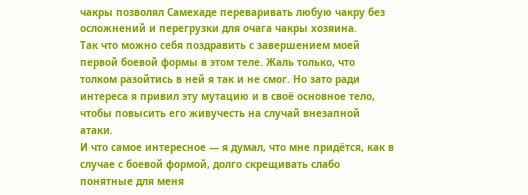чакры позволял Самехаде переваривать любую чакру без осложнений и перегрузки для очага чакры хозяина.
Так что можно себя поздравить с завершением моей первой боевой формы в этом теле. Жаль только, что толком разойтись в ней я так и не смог. Но зато ради интереса я привил эту мутацию и в своё основное тело, чтобы повысить его живучесть на случай внезапной атаки.
И что самое интересное — я думал, что мне придётся, как в случае с боевой формой, долго скрещивать слабо понятные для меня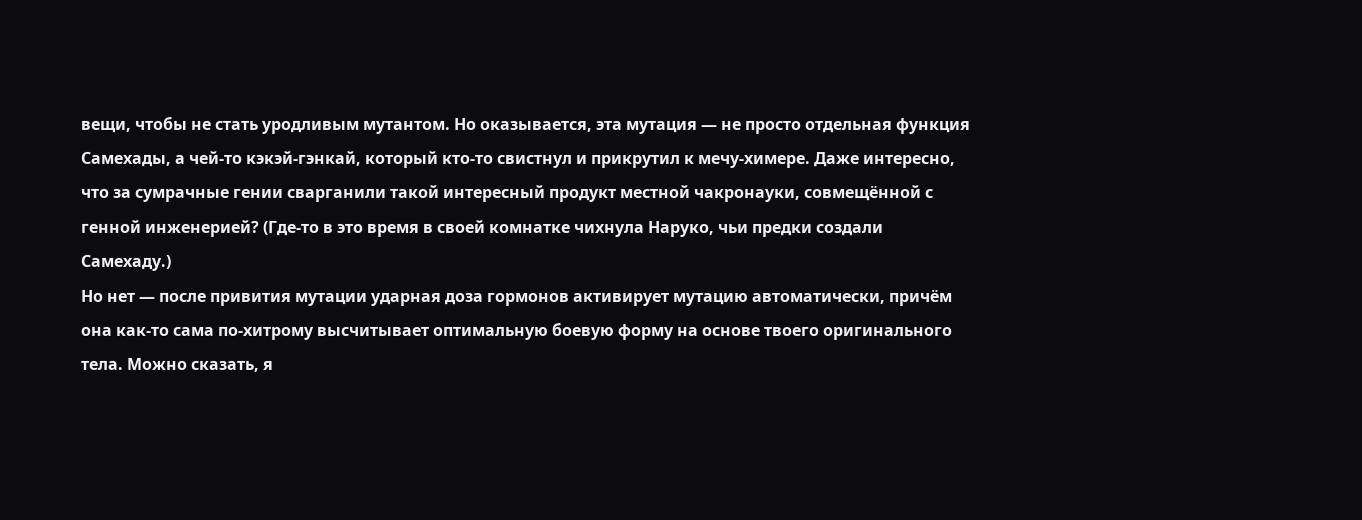вещи, чтобы не стать уродливым мутантом. Но оказывается, эта мутация — не просто отдельная функция Самехады, а чей-то кэкэй-гэнкай, который кто-то свистнул и прикрутил к мечу-химере. Даже интересно, что за сумрачные гении сварганили такой интересный продукт местной чакронауки, совмещённой с генной инженерией? (Где-то в это время в своей комнатке чихнула Наруко, чьи предки создали Самехаду.)
Но нет — после привития мутации ударная доза гормонов активирует мутацию автоматически, причём она как-то сама по-хитрому высчитывает оптимальную боевую форму на основе твоего оригинального тела. Можно сказать, я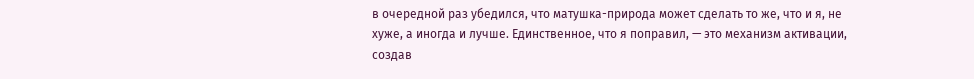в очередной раз убедился, что матушка-природа может сделать то же, что и я, не хуже, а иногда и лучше. Единственное, что я поправил, — это механизм активации, создав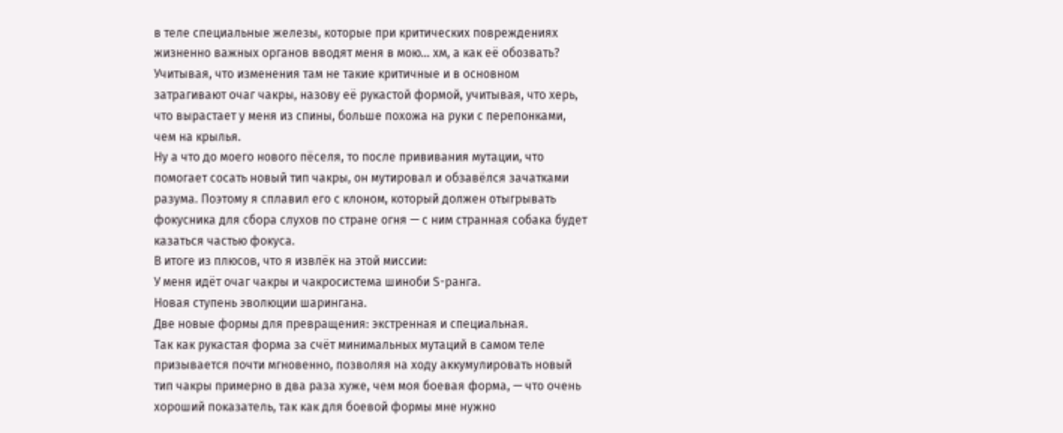в теле специальные железы, которые при критических повреждениях жизненно важных органов вводят меня в мою… хм, а как её обозвать? Учитывая, что изменения там не такие критичные и в основном затрагивают очаг чакры, назову её рукастой формой, учитывая, что херь, что вырастает у меня из спины, больше похожа на руки с перепонками, чем на крылья.
Ну а что до моего нового пёселя, то после прививания мутации, что помогает сосать новый тип чакры, он мутировал и обзавёлся зачатками разума. Поэтому я сплавил его с клоном, который должен отыгрывать фокусника для сбора слухов по стране огня — с ним странная собака будет казаться частью фокуса.
В итоге из плюсов, что я извлёк на этой миссии:
У меня идёт очаг чакры и чакросистема шиноби S-ранга.
Новая ступень эволюции шарингана.
Две новые формы для превращения: экстренная и специальная.
Так как рукастая форма за счёт минимальных мутаций в самом теле призывается почти мгновенно, позволяя на ходу аккумулировать новый тип чакры примерно в два раза хуже, чем моя боевая форма, — что очень хороший показатель, так как для боевой формы мне нужно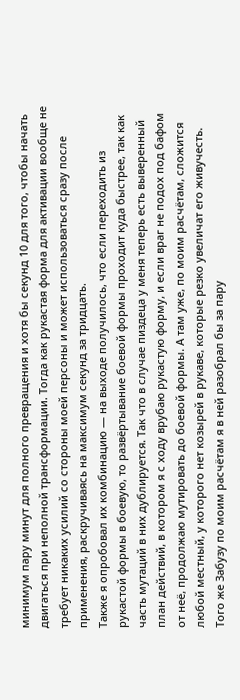минимум пару минут для полного превращения и хотя бы секунд 10 для того, чтобы начать двигаться при неполной трансформации. Тогда как рукастая форма для активации вообще не требует никаких усилий со стороны моей персоны и может использоваться сразу после применения, раскручиваясь на максимум секунд за тридцать.
Также я опробовал их комбинацию — на выходе получилось, что если переходить из рукастой формы в боевую, то развёртывание боевой формы проходит куда быстрее, так как часть мутаций в них дублируется. Так что в случае пиздеца у меня теперь есть выверенный план действий, в котором я с ходу врубаю рукастую форму, и если враг не подох под бафом от неё, продолжаю мутировать до боевой формы. А там уже, по моим расчётам, сложится любой местный, у которого нет козырей в рукаве, которые резко увеличат его живучесть. Того же Забузу по моим расчётам я в ней разобрал бы за пару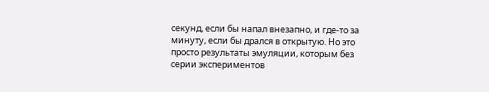секунд, если бы напал внезапно, и где-то за минуту, если бы дрался в открытую. Но это просто результаты эмуляции, которым без серии экспериментов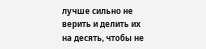лучше сильно не верить и делить их на десять, чтобы не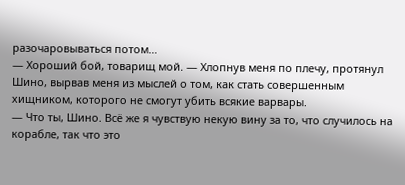разочаровываться потом…
— Хороший бой, товарищ мой. — Хлопнув меня по плечу, протянул Шино, вырвав меня из мыслей о том, как стать совершенным хищником, которого не смогут убить всякие варвары.
— Что ты, Шино. Всё же я чувствую некую вину за то, что случилось на корабле, так что это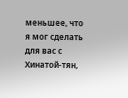меньшее, что я мог сделать для вас с Хинатой-тян,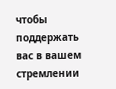чтобы поддержать вас в вашем стремлении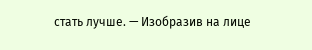стать лучше. — Изобразив на лице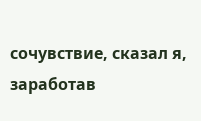сочувствие, сказал я, заработав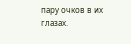пару очков в их глазах.